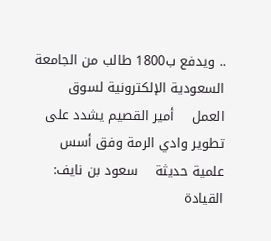.. ويدفع ب1800 طالب من الجامعة السعودية الإلكترونية لسوق العمل    أمير القصيم يشدد على تطوير وادي الرمة وفق أسس علمية حديثة    سعود بن نايف: القيادة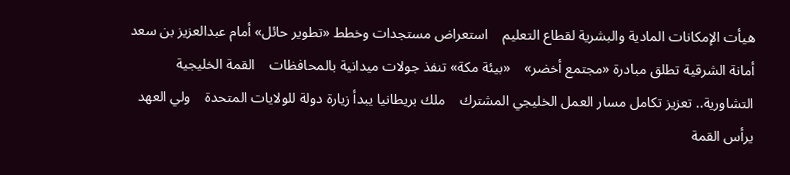هيأت الإمكانات المادية والبشرية لقطاع التعليم    استعراض مستجدات وخطط «تطوير حائل» أمام عبدالعزيز بن سعد    أمانة الشرقية تطلق مبادرة «مجتمع أخضر»    «بيئة مكة» تنفذ جولات ميدانية بالمحافظات    القمة الخليجية التشاورية.. تعزيز تكامل مسار العمل الخليجي المشترك    ملك بريطانيا يبدأ زيارة دولة للولايات المتحدة    ولي العهد يرأس القمة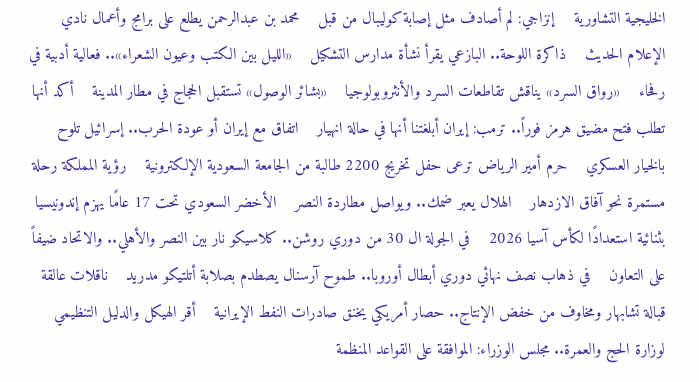الخليجية التشاورية    إنزاجي: لم أصادف مثل إصابة كوليبال من قبل    محمد بن عبدالرحمن يطلع على برامج وأعمال نادي الإعلام الحديث    ذاكرة اللوحة.. البازعي يقرأ نشأة مدارس التشكيل    «الليل بين الكتب وعيون الشعراء».. فعالية أدبية في رفحاء    «رواق السرد» يناقش تقاطعات السرد والأنثروبولوجيا    «بشائر الوصول» تستقبل الحجاج في مطار المدينة    أكد أنها تطلب فتح مضيق هرمز فوراً.. ترمب: إيران أبلغتنا أنها في حالة انهيار    اتفاق مع إيران أو عودة الحرب.. إسرائيل تلوح بالخيار العسكري    حرم أمير الرياض ترعى حفل تخريج 2200 طالبة من الجامعة السعودية الإلكترونية    رؤية المملكة رحلة مستمرة نحو آفاق الازدهار    الهلال يعبر ضمك.. ويواصل مطاردة النصر    الأخضر السعودي تحت 17 عامًا يهزم إندونيسيا بثنائية استعدادًا لكأس آسيا 2026    في الجولة ال 30 من دوري روشن.. كلاسيكو نار بين النصر والأهلي.. والاتحاد ضيفاً على التعاون    في ذهاب نصف نهائي دوري أبطال أوروبا.. طموح آرسنال يصطدم بصلابة أتلتيكو مدريد    ناقلات عالقة قبالة تشابهار ومخاوف من خفض الإنتاج.. حصار أمريكي يخنق صادرات النفط الإيرانية    أقر الهيكل والدليل التنظيمي لوزارة الحج والعمرة.. مجلس الوزراء: الموافقة على القواعد المنظمة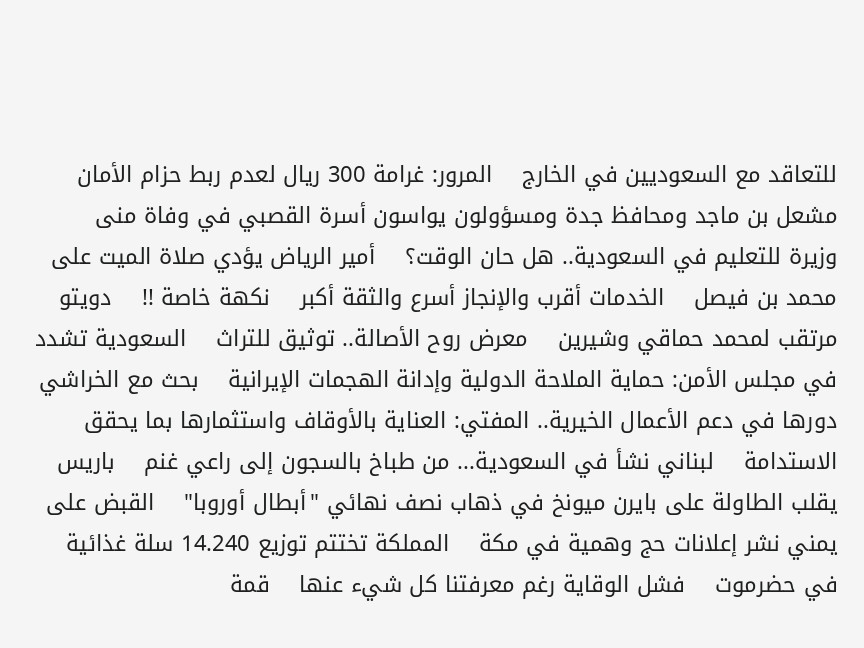للتعاقد مع السعوديين في الخارج    المرور: غرامة 300 ريال لعدم ربط حزام الأمان    مشعل بن ماجد ومحافظ جدة ومسؤولون يواسون أسرة القصبي في وفاة منى    وزيرة للتعليم في السعودية.. هل حان الوقت؟    أمير الرياض يؤدي صلاة الميت على محمد بن فيصل    الخدمات أقرب والإنجاز أسرع والثقة أكبر    نكهة خاصة !!    دويتو مرتقب لمحمد حماقي وشيرين    معرض روح الأصالة.. توثيق للتراث    السعودية تشدد في مجلس الأمن: حماية الملاحة الدولية وإدانة الهجمات الإيرانية    بحث مع الخراشي دورها في دعم الأعمال الخيرية.. المفتي: العناية بالأوقاف واستثمارها بما يحقق الاستدامة    لبناني نشأ في السعودية... من طباخ بالسجون إلى راعي غنم    باريس يقلب الطاولة على بايرن ميونخ في ذهاب نصف نهائي "أبطال أوروبا"    القبض على يمني نشر إعلانات حج وهمية في مكة    المملكة تختتم توزيع 14.240 سلة غذائية في حضرموت    فشل الوقاية رغم معرفتنا كل شيء عنها    قمة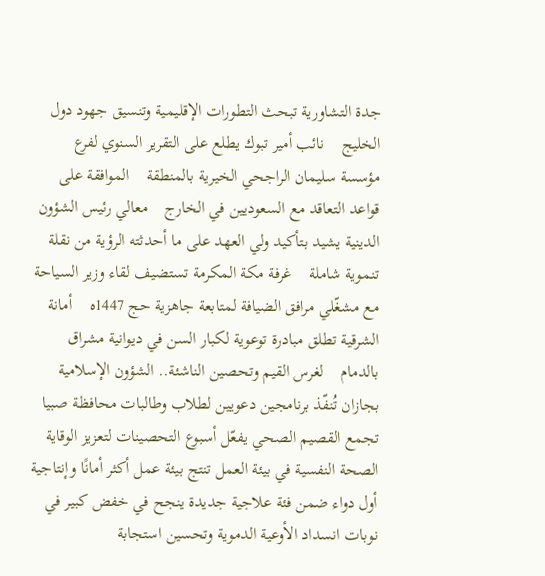جدة التشاورية تبحث التطورات الإقليمية وتنسيق جهود دول الخليج    نائب أمير تبوك يطلع على التقرير السنوي لفرع مؤسسة سليمان الراجحي الخيرية بالمنطقة    الموافقة على قواعد التعاقد مع السعوديين في الخارج    معالي رئيس الشؤون الدينية يشيد بتأكيد ولي العهد على ما أحدثته الرؤية من نقلة تنموية شاملة    غرفة مكة المكرمة تستضيف لقاء وزير السياحة مع مشغّلي مرافق الضيافة لمتابعة جاهزية حج 1447ه    أمانة الشرقية تطلق مبادرة توعوية لكبار السن في ديوانية مشراق بالدمام    لغرس القيم وتحصين الناشئة.. الشؤون الإسلامية بجازان تُنفّذ برنامجين دعويين لطلاب وطالبات محافظة صبيا    تجمع القصيم الصحي يفعّل أسبوع التحصينات لتعزيز الوقاية    الصحة النفسية في بيئة العمل تنتج بيئة عمل أكثر أمانًا وإنتاجية    أول دواء ضمن فئة علاجية جديدة ينجح في خفض كبير في نوبات انسداد الأوعية الدموية وتحسين استجابة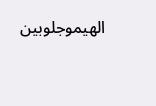الهيموجلوبين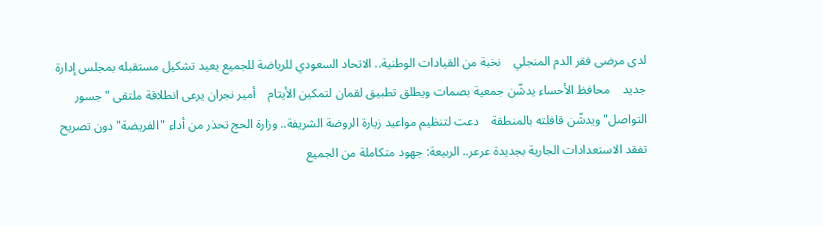لدى مرضى فقر الدم المنجلي    نخبة من القيادات الوطنية.. الاتحاد السعودي للرياضة للجميع يعيد تشكيل مستقبله بمجلس إدارة جديد    محافظ الأحساء يدشّن جمعية بصمات ويطلق تطبيق لقمان لتمكين الأيتام    أمير نجران يرعى انطلاقة ملتقى "جسور التواصل" ويدشّن قافلته بالمنطقة    دعت لتنظيم مواعيد زيارة الروضة الشريفة.. وزارة الحج تحذر من أداء "الفريضة" دون تصريح    تفقد الاستعدادات الجارية بجديدة عرعر.. الربيعة: جهود متكاملة من الجميع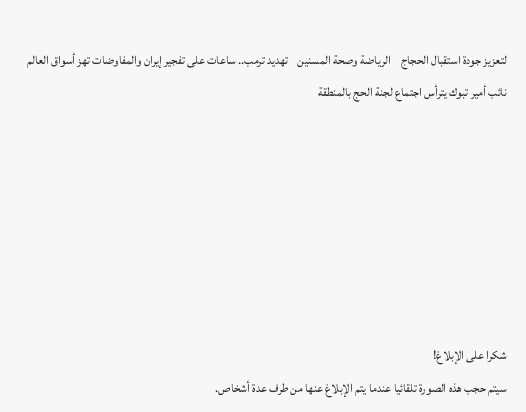لتعزيز جودة استقبال الحجاج    الرياضة وصحة المسنين    تهديد ترمب.. ساعات على تفجير إيران والمفاوضات تهز أسواق العالم    نائب أمير تبوك يترأس اجتماع لجنة الحج بالمنطقة







شكرا على الإبلاغ!
سيتم حجب هذه الصورة تلقائيا عندما يتم الإبلاغ عنها من طرف عدة أشخاص.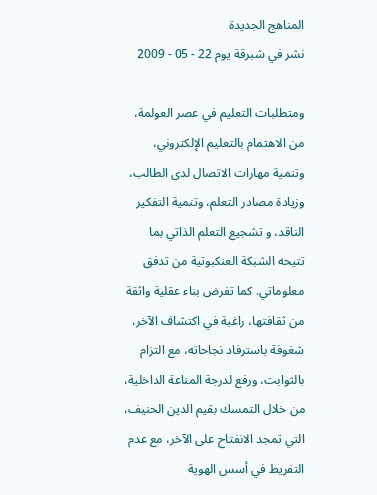المناهج الجديدة
نشر في شبرقة يوم 22 - 05 - 2009

ومتطلبات التعليم في عصر العولمة، من الاهتمام بالتعليم الإلكتروني، وتنمية مهارات الاتصال لدى الطالب، وزيادة مصادر التعلم، وتنمية التفكير الناقد، و تشجيع التعلم الذاتي بما تتيحه الشبكة العنكبوتية من تدفق معلوماتي. كما تفرض بناء عقلية واثقة من ثقافتها، راغبة في اكتشاف الآخر، شغوفة باسترفاد نجاحاته، مع التزام بالثوابت، ورفع لدرجة المناعة الداخلية، من خلال التمسك بقيم الدين الحنيف، التي تمجد الانفتاح على الآخر، مع عدم التفريط في أسس الهوية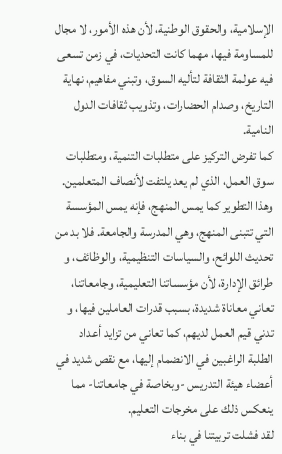الإسلامية، والحقوق الوطنية، لأن هذه الأمور، لا مجال للمساومة فيها، مهما كانت التحديات، في زمن تسعى فيه عولمة الثقافة لتأليه السوق، وتبني مفاهيم، نهاية التاريخ، وصدام الحضارات، وتذويب ثقافات الدول النامية.
كما تفرض التركيز على متطلبات التنمية، ومتطلبات سوق العمل، الذي لم يعد يلتفت لأنصاف المتعلمين.
وهذا التطوير كما يمس المنهج، فإنه يمس المؤسسة التي تتبنى المنهج، وهي المدرسة والجامعة. فلا بد من تحديث اللوائح، والسياسات التنظيمية، والوظائف، و طرائق الإدارة، لأن مؤسساتنا التعليمية، وجامعاتنا، تعاني معاناة شديدة، بسبب قدرات العاملين فيها، و تدني قيم العمل لديهم، كما تعاني من تزايد أعداد الطلبة الراغبين في الانضمام إليها، مع نقص شديد في أعضاء هيئة التدريس -وبخاصة في جامعاتنا- مما ينعكس ذلك على مخرجات التعليم.
لقد فشلت تربيتنا في بناء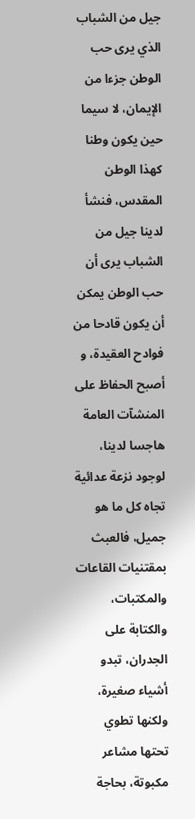جيل من الشباب الذي يرى حب الوطن جزءا من الإيمان، لا سيما حين يكون وطنا كهذا الوطن المقدس، فنشأ لدينا جيل من الشباب يرى أن حب الوطن يمكن أن يكون قادحا من فوادح العقيدة، و أصبح الحفاظ على المنشآت العامة هاجسا لدينا، لوجود نزعة عدائية تجاه كل ما هو جميل، فالعبث بمقتنيات القاعات والمكتبات، والكتابة على الجدران، تبدو أشياء صغيرة، ولكنها تطوي تحتها مشاعر مكبوتة، بحاجة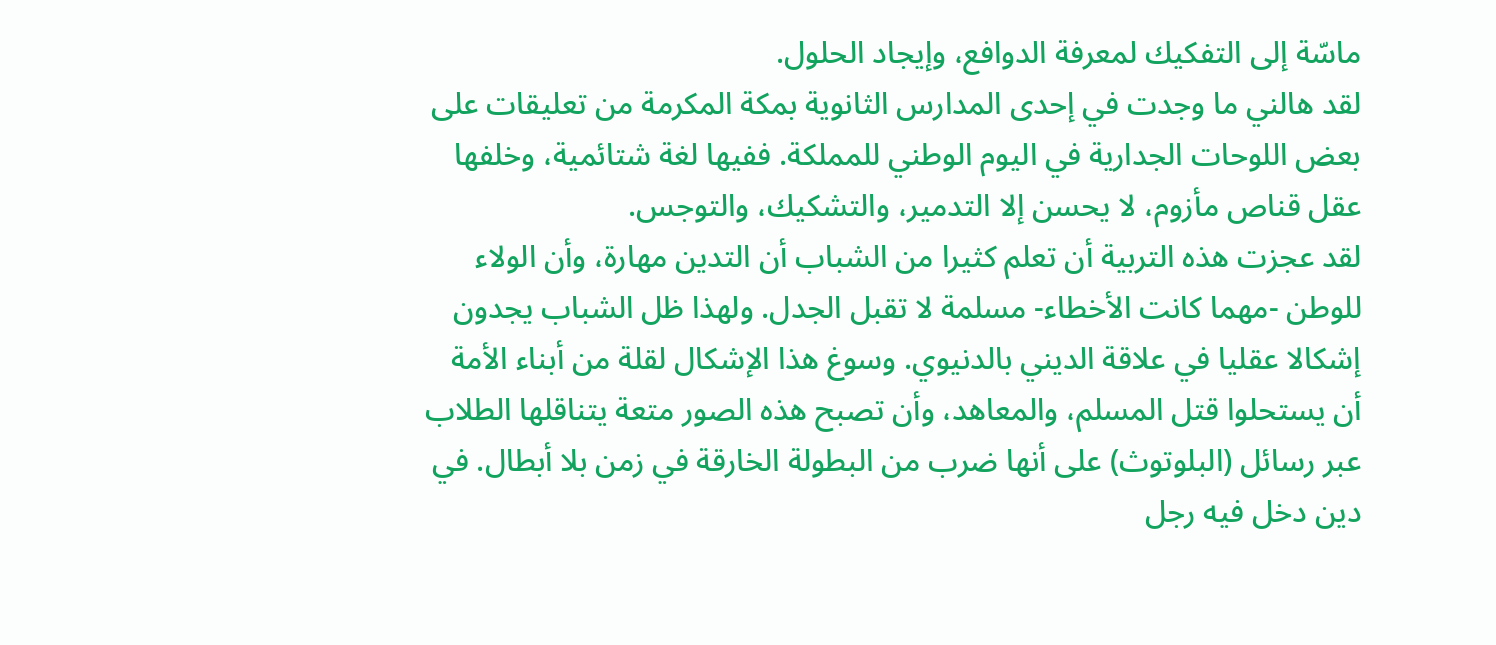ماسّة إلى التفكيك لمعرفة الدوافع، وإيجاد الحلول.
لقد هالني ما وجدت في إحدى المدارس الثانوية بمكة المكرمة من تعليقات على بعض اللوحات الجدارية في اليوم الوطني للمملكة. ففيها لغة شتائمية، وخلفها عقل قناص مأزوم، لا يحسن إلا التدمير، والتشكيك، والتوجس.
لقد عجزت هذه التربية أن تعلم كثيرا من الشباب أن التدين مهارة، وأن الولاء للوطن -مهما كانت الأخطاء- مسلمة لا تقبل الجدل. ولهذا ظل الشباب يجدون إشكالا عقليا في علاقة الديني بالدنيوي. وسوغ هذا الإشكال لقلة من أبناء الأمة أن يستحلوا قتل المسلم، والمعاهد، وأن تصبح هذه الصور متعة يتناقلها الطلاب عبر رسائل (البلوتوث) على أنها ضرب من البطولة الخارقة في زمن بلا أبطال. في دين دخل فيه رجل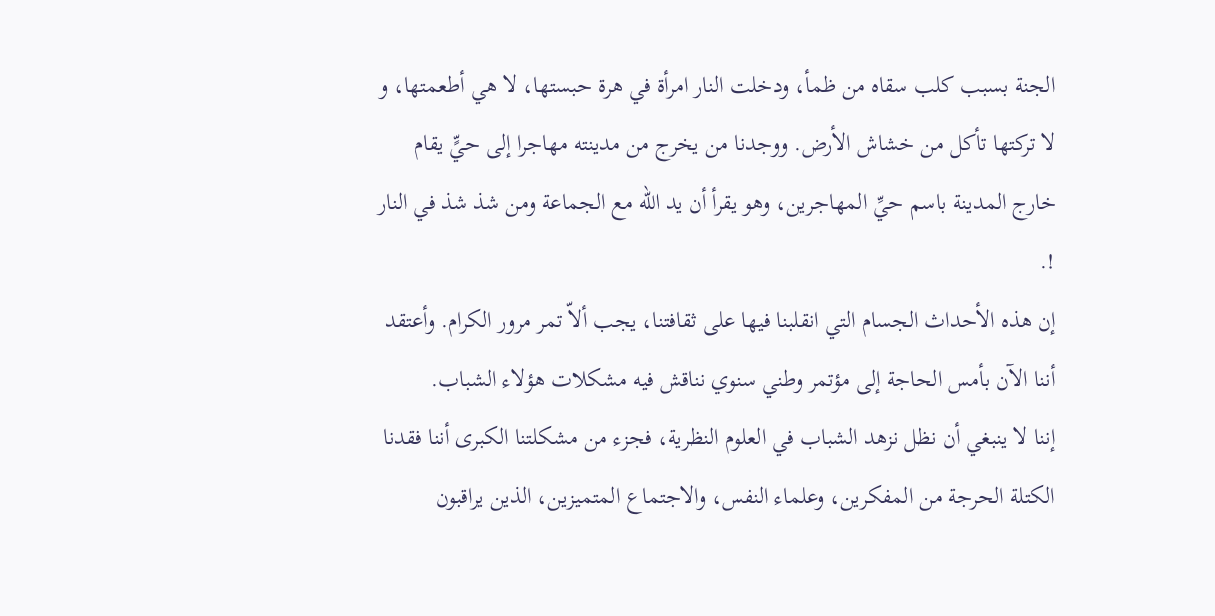الجنة بسبب كلب سقاه من ظمأ، ودخلت النار امرأة في هرة حبستها، لا هي أطعمتها، و لا تركتها تأكل من خشاش الأرض. ووجدنا من يخرج من مدينته مهاجرا إلى حيٍّ يقام خارج المدينة باسم حيِّ المهاجرين، وهو يقرأ أن يد الله مع الجماعة ومن شذ شذ في النار !.
إن هذه الأحداث الجسام التي انقلبنا فيها على ثقافتنا، يجب ألاّ تمر مرور الكرام. وأعتقد أننا الآن بأمس الحاجة إلى مؤتمر وطني سنوي نناقش فيه مشكلات هؤلاء الشباب.
إننا لا ينبغي أن نظل نزهد الشباب في العلوم النظرية، فجزء من مشكلتنا الكبرى أننا فقدنا الكتلة الحرجة من المفكرين، وعلماء النفس، والاجتماع المتميزين، الذين يراقبون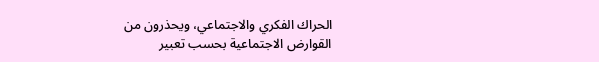الحراك الفكري والاجتماعي، ويحذرون من القوارض الاجتماعية بحسب تعبير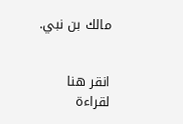مالك بن نبي.


انقر هنا لقراءة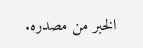الخبر من مصدره.